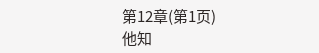第12章(第1页)
他知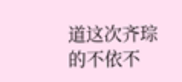道这次齐琮的不依不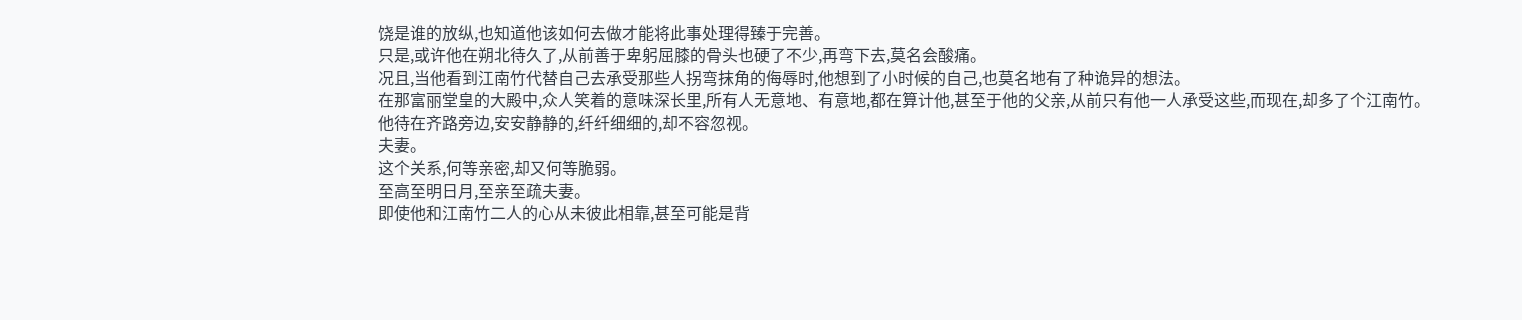饶是谁的放纵,也知道他该如何去做才能将此事处理得臻于完善。
只是,或许他在朔北待久了,从前善于卑躬屈膝的骨头也硬了不少,再弯下去,莫名会酸痛。
况且,当他看到江南竹代替自己去承受那些人拐弯抹角的侮辱时,他想到了小时候的自己,也莫名地有了种诡异的想法。
在那富丽堂皇的大殿中,众人笑着的意味深长里,所有人无意地、有意地,都在算计他,甚至于他的父亲,从前只有他一人承受这些,而现在,却多了个江南竹。
他待在齐路旁边,安安静静的,纤纤细细的,却不容忽视。
夫妻。
这个关系,何等亲密,却又何等脆弱。
至高至明日月,至亲至疏夫妻。
即使他和江南竹二人的心从未彼此相靠,甚至可能是背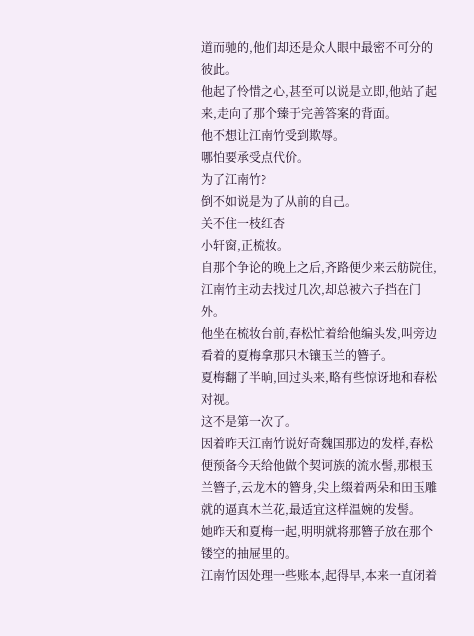道而驰的,他们却还是众人眼中最密不可分的彼此。
他起了怜惜之心,甚至可以说是立即,他站了起来,走向了那个臻于完善答案的背面。
他不想让江南竹受到欺辱。
哪怕要承受点代价。
为了江南竹?
倒不如说是为了从前的自己。
关不住一枝红杏
小轩窗,正梳妆。
自那个争论的晚上之后,齐路便少来云舫院住,江南竹主动去找过几次,却总被六子挡在门外。
他坐在梳妆台前,春松忙着给他编头发,叫旁边看着的夏梅拿那只木镶玉兰的簪子。
夏梅翻了半晌,回过头来,略有些惊讶地和春松对视。
这不是第一次了。
因着昨天江南竹说好奇魏国那边的发样,春松便预备今天给他做个契诃族的流水髻,那根玉兰簪子,云龙木的簪身,尖上缀着两朵和田玉雕就的逼真木兰花,最适宜这样温婉的发髻。
她昨天和夏梅一起,明明就将那簪子放在那个镂空的抽屉里的。
江南竹因处理一些账本,起得早,本来一直闭着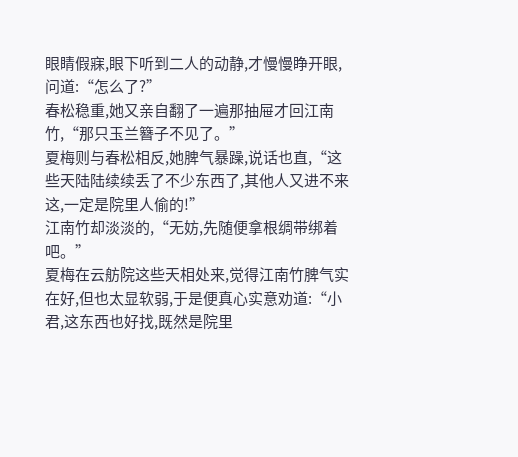眼睛假寐,眼下听到二人的动静,才慢慢睁开眼,问道:“怎么了?”
春松稳重,她又亲自翻了一遍那抽屉才回江南竹,“那只玉兰簪子不见了。”
夏梅则与春松相反,她脾气暴躁,说话也直,“这些天陆陆续续丢了不少东西了,其他人又进不来这,一定是院里人偷的!”
江南竹却淡淡的,“无妨,先随便拿根绸带绑着吧。”
夏梅在云舫院这些天相处来,觉得江南竹脾气实在好,但也太显软弱,于是便真心实意劝道:“小君,这东西也好找,既然是院里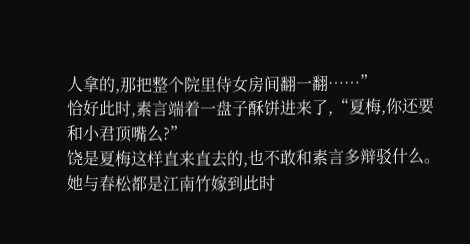人拿的,那把整个院里侍女房间翻一翻……”
恰好此时,素言端着一盘子酥饼进来了,“夏梅,你还要和小君顶嘴么?”
饶是夏梅这样直来直去的,也不敢和素言多辩驳什么。
她与春松都是江南竹嫁到此时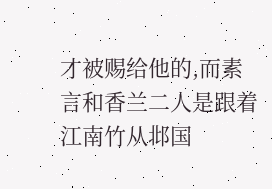才被赐给他的,而素言和香兰二人是跟着江南竹从邶国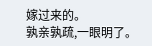嫁过来的。
孰亲孰疏,一眼明了。